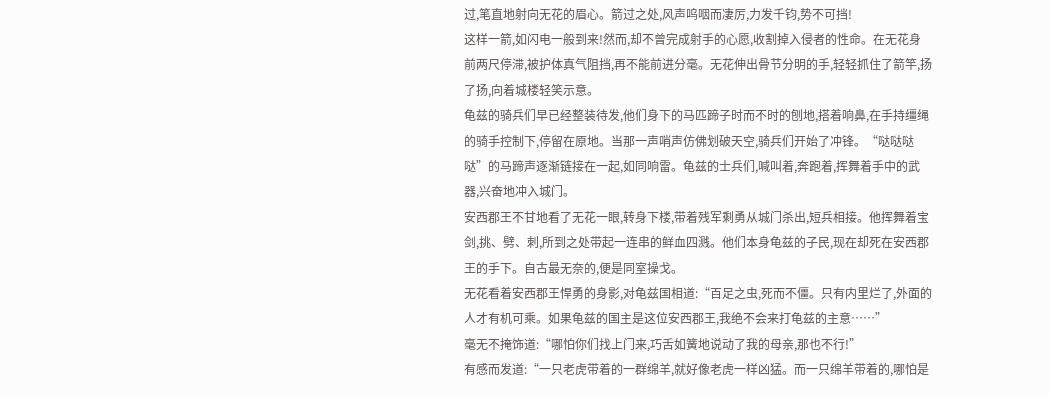过,笔直地射向无花的眉心。箭过之处,风声呜咽而凄厉,力发千钧,势不可挡!
这样一箭,如闪电一般到来!然而,却不曾完成射手的心愿,收割掉入侵者的性命。在无花身前两尺停滞,被护体真气阻挡,再不能前进分毫。无花伸出骨节分明的手,轻轻抓住了箭竿,扬了扬,向着城楼轻笑示意。
龟兹的骑兵们早已经整装待发,他们身下的马匹蹄子时而不时的刨地,搭着响鼻,在手持缰绳的骑手控制下,停留在原地。当那一声哨声仿佛划破天空,骑兵们开始了冲锋。“哒哒哒哒”的马蹄声逐渐链接在一起,如同响雷。龟兹的士兵们,喊叫着,奔跑着,挥舞着手中的武器,兴奋地冲入城门。
安西郡王不甘地看了无花一眼,转身下楼,带着残军剩勇从城门杀出,短兵相接。他挥舞着宝剑,挑、劈、刺,所到之处带起一连串的鲜血四溅。他们本身龟兹的子民,现在却死在安西郡王的手下。自古最无奈的,便是同室操戈。
无花看着安西郡王悍勇的身影,对龟兹国相道:“百足之虫,死而不僵。只有内里烂了,外面的人才有机可乘。如果龟兹的国主是这位安西郡王,我绝不会来打龟兹的主意……”
毫无不掩饰道:“哪怕你们找上门来,巧舌如簧地说动了我的母亲,那也不行!”
有感而发道:“一只老虎带着的一群绵羊,就好像老虎一样凶猛。而一只绵羊带着的,哪怕是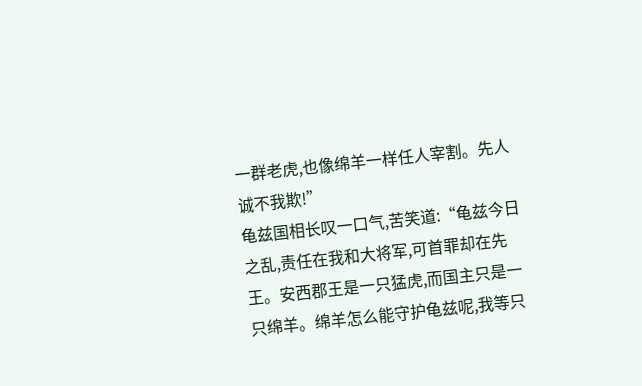一群老虎,也像绵羊一样任人宰割。先人诚不我欺!”
龟兹国相长叹一口气,苦笑道:“龟兹今日之乱,责任在我和大将军,可首罪却在先王。安西郡王是一只猛虎,而国主只是一只绵羊。绵羊怎么能守护龟兹呢,我等只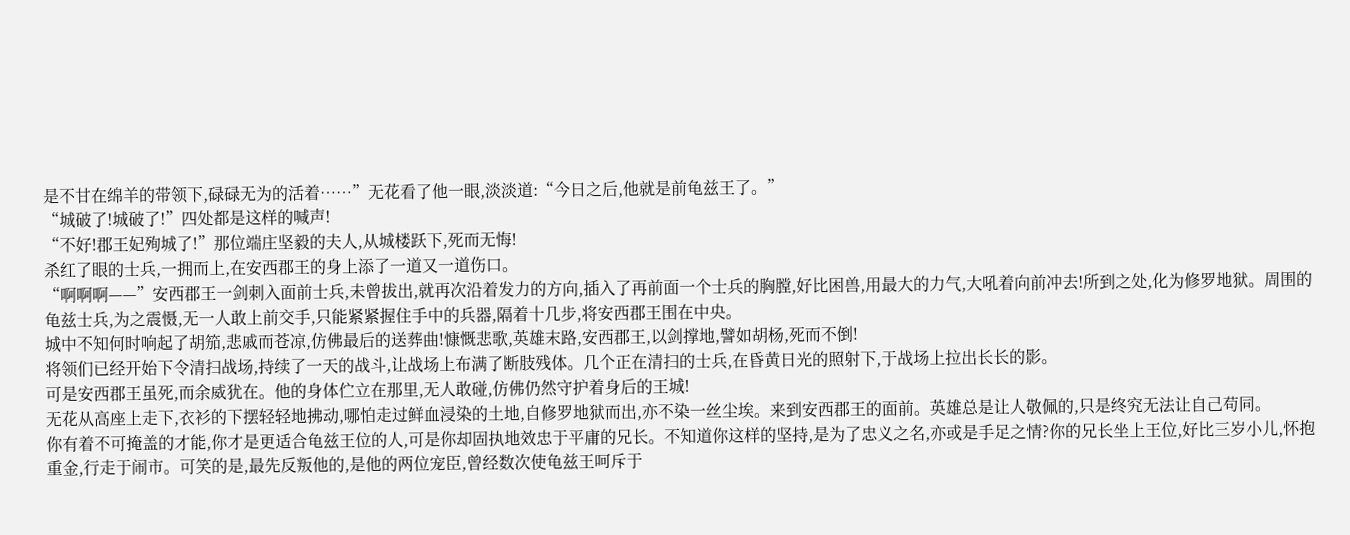是不甘在绵羊的带领下,碌碌无为的活着……”无花看了他一眼,淡淡道:“今日之后,他就是前龟兹王了。”
“城破了!城破了!”四处都是这样的喊声!
“不好!郡王妃殉城了!”那位端庄坚毅的夫人,从城楼跃下,死而无悔!
杀红了眼的士兵,一拥而上,在安西郡王的身上添了一道又一道伤口。
“啊啊啊——”安西郡王一剑刺入面前士兵,未曾拔出,就再次沿着发力的方向,插入了再前面一个士兵的胸膛,好比困兽,用最大的力气,大吼着向前冲去!所到之处,化为修罗地狱。周围的龟兹士兵,为之震慑,无一人敢上前交手,只能紧紧握住手中的兵器,隔着十几步,将安西郡王围在中央。
城中不知何时响起了胡笳,悲戚而苍凉,仿佛最后的送葬曲!慷慨悲歌,英雄末路,安西郡王,以剑撑地,譬如胡杨,死而不倒!
将领们已经开始下令清扫战场,持续了一天的战斗,让战场上布满了断肢残体。几个正在清扫的士兵,在昏黄日光的照射下,于战场上拉出长长的影。
可是安西郡王虽死,而余威犹在。他的身体伫立在那里,无人敢碰,仿佛仍然守护着身后的王城!
无花从高座上走下,衣衫的下摆轻轻地拂动,哪怕走过鲜血浸染的土地,自修罗地狱而出,亦不染一丝尘埃。来到安西郡王的面前。英雄总是让人敬佩的,只是终究无法让自己苟同。
你有着不可掩盖的才能,你才是更适合龟兹王位的人,可是你却固执地效忠于平庸的兄长。不知道你这样的坚持,是为了忠义之名,亦或是手足之情?你的兄长坐上王位,好比三岁小儿,怀抱重金,行走于闹市。可笑的是,最先反叛他的,是他的两位宠臣,曾经数次使龟兹王呵斥于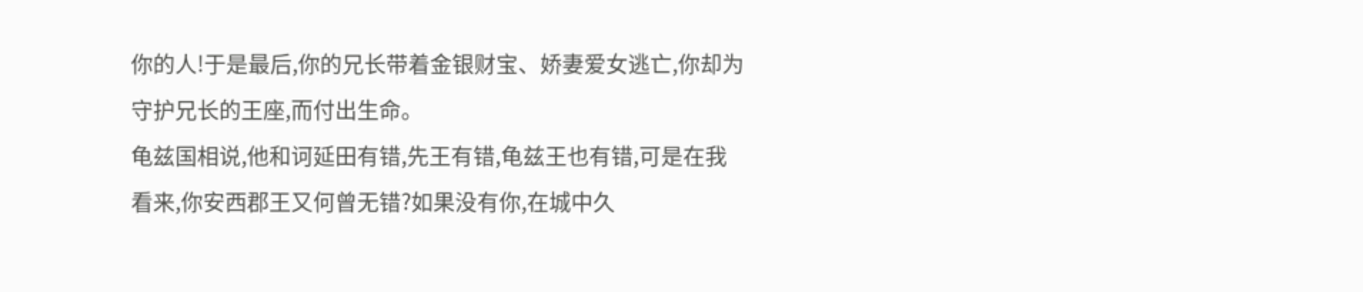你的人!于是最后,你的兄长带着金银财宝、娇妻爱女逃亡,你却为守护兄长的王座,而付出生命。
龟兹国相说,他和诃延田有错,先王有错,龟兹王也有错,可是在我看来,你安西郡王又何曾无错?如果没有你,在城中久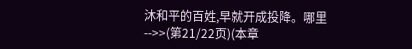沐和平的百姓,早就开成投降。哪里
-->>(第21/22页)(本章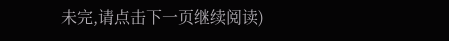未完,请点击下一页继续阅读)